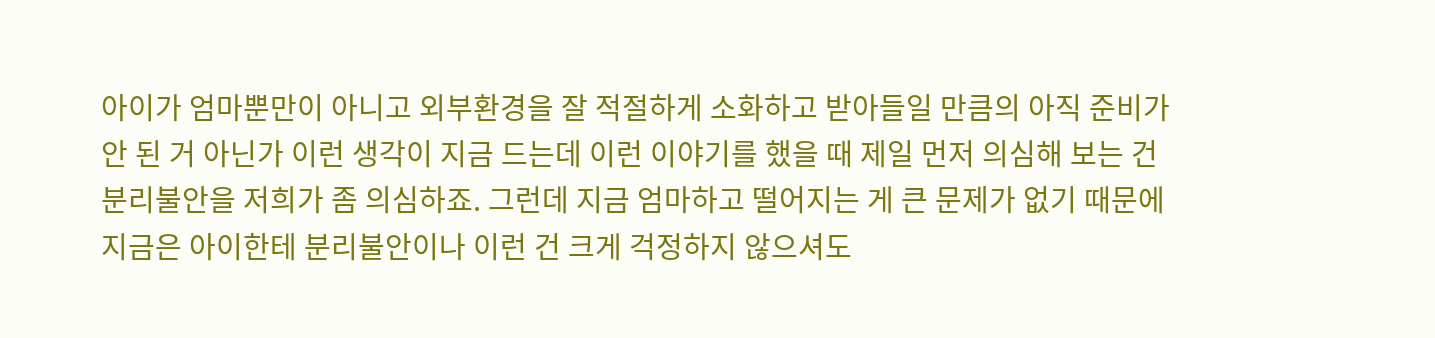아이가 엄마뿐만이 아니고 외부환경을 잘 적절하게 소화하고 받아들일 만큼의 아직 준비가 안 된 거 아닌가 이런 생각이 지금 드는데 이런 이야기를 했을 때 제일 먼저 의심해 보는 건 분리불안을 저희가 좀 의심하죠. 그런데 지금 엄마하고 떨어지는 게 큰 문제가 없기 때문에 지금은 아이한테 분리불안이나 이런 건 크게 걱정하지 않으셔도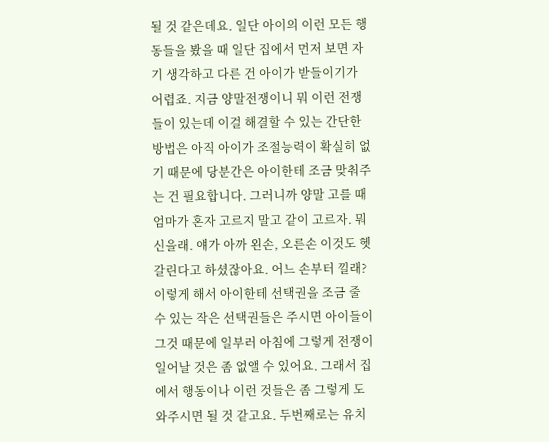될 것 같은데요. 일단 아이의 이런 모든 행동들을 봤을 때 일단 집에서 먼저 보면 자기 생각하고 다른 건 아이가 받들이기가 어렵죠. 지금 양말전쟁이니 뭐 이런 전쟁들이 있는데 이걸 해결할 수 있는 간단한 방법은 아직 아이가 조절능력이 확실히 없기 때문에 당분간은 아이한테 조금 맞춰주는 건 필요합니다. 그러니까 양말 고를 때 엄마가 혼자 고르지 말고 같이 고르자. 뭐 신을래. 얘가 아까 왼손, 오른손 이것도 헷갈린다고 하셨잖아요. 어느 손부터 낄래? 이렇게 해서 아이한테 선택권을 조금 줄 수 있는 작은 선택권들은 주시면 아이들이 그것 때문에 일부러 아침에 그렇게 전쟁이 일어날 것은 좀 없앨 수 있어요. 그래서 집에서 행동이나 이런 것들은 좀 그렇게 도와주시면 될 것 같고요. 두번째로는 유치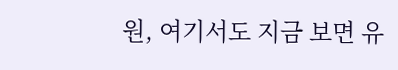원, 여기서도 지금 보면 유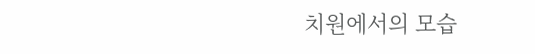치원에서의 모습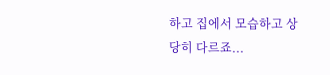하고 집에서 모습하고 상당히 다르죠...